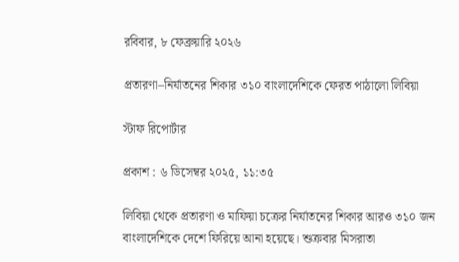রবিবার, ৮ ফেব্রুয়ারি ২০২৬

প্রতারণা–নির্যাতনের শিকার ৩১০ বাংলাদেশিকে ফেরত পাঠালো লিবিয়া

স্টাফ রিপোর্টার

প্রকাশ : ৬ ডিসেম্বর ২০২৫, ১১:৩৫

লিবিয়া থেকে প্রতারণা ও মাফিয়া চক্রের নির্যাতনের শিকার আরও ৩১০ জন বাংলাদেশিকে দেশে ফিরিয়ে আনা হয়েছে। শুক্রবার মিসরাতা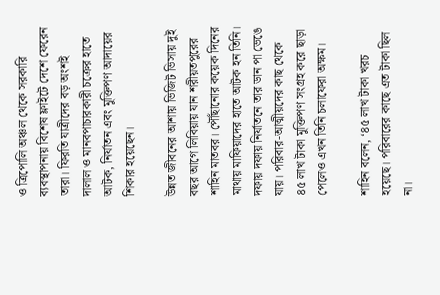ও ত্রিপোলি অঞ্চল থেকে সরকারি ব্যবস্থাপনায় বিশেষ ফ্লাইটে দেশে ফেরেন তারা। ফিরতি যাত্রীদের বড় অংশই দালাল ও মানবপাচারকারী চক্রের হাতে আটক, নির্যাতন এবং মুক্তিপণ আদায়ের শিকার হয়েছেন।

উন্নত জীবনের আশায় ভিজিট ভিসায় দুই বছর আগে লিবিয়ায় যান শরীয়তপুরের শাহিন মাতবর। পৌঁছানোর কয়েক দিনের মাথায় মাফিয়াদের হাতে আটক হন তিনি। দফায় দফায় নির্যাতনে তার ডান পা ভেঙে যায়। পরিবার-আত্মীয়দের কাছ থেকে ৪৫ লাখ টাকা মুক্তিপণ সংগ্রহ করে ছাড়া পেলেও এখন তিনি চলাফেরা অক্ষম।

শাহিন বলেন, ‘৪৫ লাখ টাকা খরচ হয়েছে। পরিবারের কাছে এত টাকা ছিল না।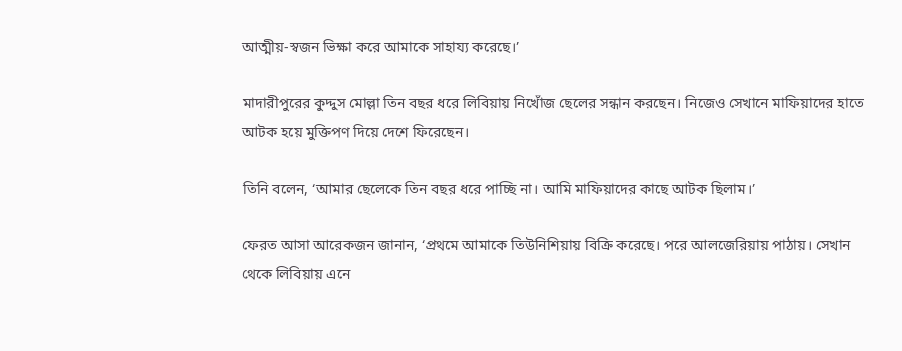আত্মীয়-স্বজন ভিক্ষা করে আমাকে সাহায্য করেছে।’

মাদারীপুরের কুদ্দুস মোল্লা তিন বছর ধরে লিবিয়ায় নিখোঁজ ছেলের সন্ধান করছেন। নিজেও সেখানে মাফিয়াদের হাতে আটক হয়ে মুক্তিপণ দিয়ে দেশে ফিরেছেন।

তিনি বলেন, ‘আমার ছেলেকে তিন বছর ধরে পাচ্ছি না। আমি মাফিয়াদের কাছে আটক ছিলাম।’

ফেরত আসা আরেকজন জানান, ‘প্রথমে আমাকে তিউনিশিয়ায় বিক্রি করেছে। পরে আলজেরিয়ায় পাঠায়। সেখান থেকে লিবিয়ায় এনে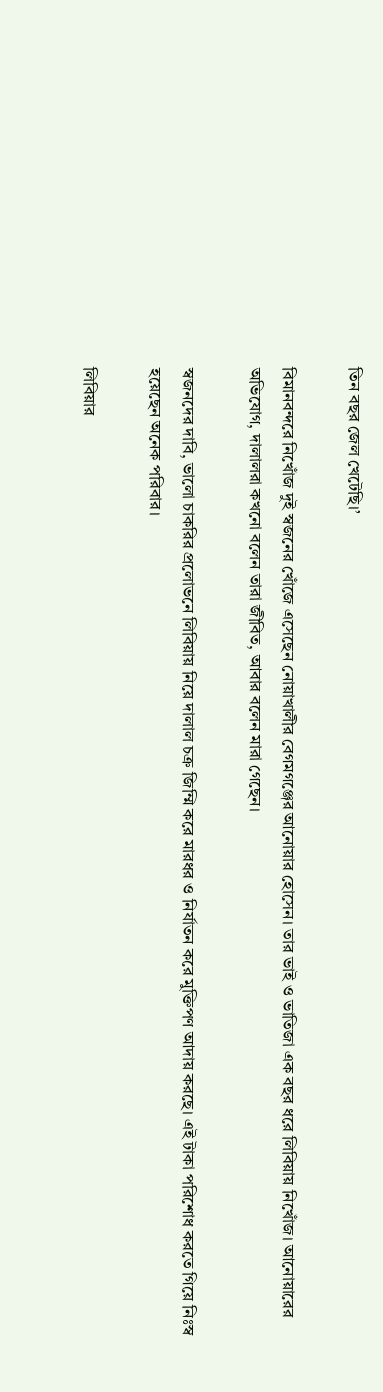তিন বছর জেল খেটেছি।’

বিমানবন্দরে নিখোঁজ দুই স্বজনের খোঁজে এসেছেন নোয়াখালীর বেগমগঞ্জের আনোয়ার হোসেন। তার ভাই ও ভাতিজা এক বছর ধরে লিবিয়ায় নিখোঁজ। আনোয়ারের অভিযোগ, দালালরা কখনো বলেন তারা জীবিত, আবার বলেন মারা গেছেন।

স্বজনদের দাবি, ভালো চাকরির প্রলোভনে লিবিয়ায় নিয়ে দালাল চক্র জিম্মি করে মারধর ও নির্যাতন করে মুক্তিপণ আদায় করছে। এই টাকা পরিশোধ করতে গিয়ে নিঃস্ব হয়েছেন অনেক পরিবার।

লিবিয়ার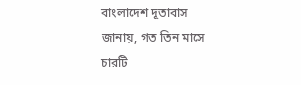বাংলাদেশ দূতাবাস জানায়, গত তিন মাসে চারটি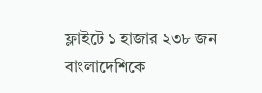ফ্লাইটে ১ হাজার ২৩৮ জন বাংলাদেশিকে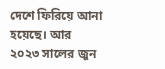দেশে ফিরিয়ে আনা হয়েছে। আর ২০২৩ সালের জুন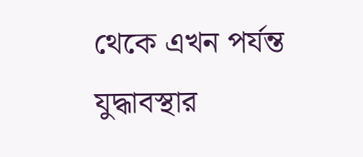থেকে এখন পর্যন্ত যুদ্ধাবস্থার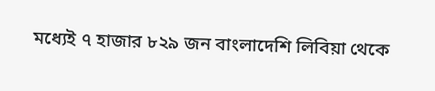মধ্যেই ৭ হাজার ৮২৯ জন বাংলাদেশি লিবিয়া থেকে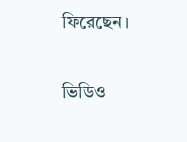ফিরেছেন।

ভিডিও